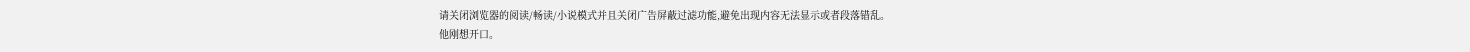请关闭浏览器的阅读/畅读/小说模式并且关闭广告屏蔽过滤功能,避免出现内容无法显示或者段落错乱。
他刚想开口。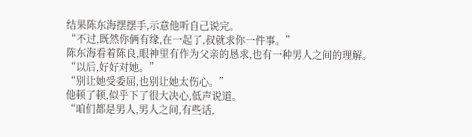结果陈东海摆摆手,示意他听自己说完。
“不过,既然你俩有缘,在一起了,叔就求你一件事。”
陈东海看着陈良,眼神里有作为父亲的恳求,也有一种男人之间的理解。
“以后,好好对她。”
“别让她受委屈,也别让她太伤心。”
他顿了顿,似乎下了很大决心,低声说道。
“咱们都是男人,男人之间,有些话,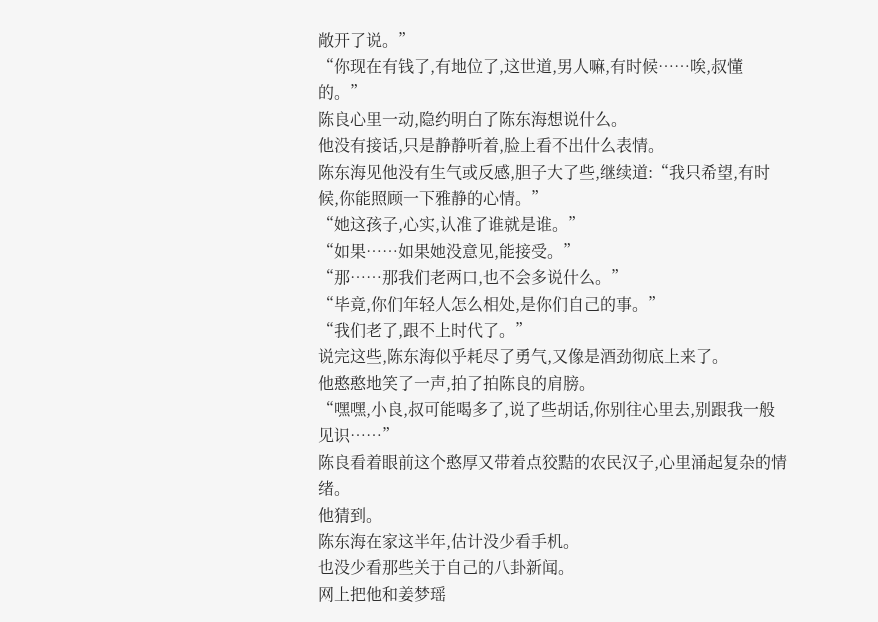敞开了说。”
“你现在有钱了,有地位了,这世道,男人嘛,有时候……唉,叔懂的。”
陈良心里一动,隐约明白了陈东海想说什么。
他没有接话,只是静静听着,脸上看不出什么表情。
陈东海见他没有生气或反感,胆子大了些,继续道:“我只希望,有时候,你能照顾一下雅静的心情。”
“她这孩子,心实,认准了谁就是谁。”
“如果……如果她没意见,能接受。”
“那……那我们老两口,也不会多说什么。”
“毕竟,你们年轻人怎么相处,是你们自己的事。”
“我们老了,跟不上时代了。”
说完这些,陈东海似乎耗尽了勇气,又像是酒劲彻底上来了。
他憨憨地笑了一声,拍了拍陈良的肩膀。
“嘿嘿,小良,叔可能喝多了,说了些胡话,你别往心里去,别跟我一般见识……”
陈良看着眼前这个憨厚又带着点狡黠的农民汉子,心里涌起复杂的情绪。
他猜到。
陈东海在家这半年,估计没少看手机。
也没少看那些关于自己的八卦新闻。
网上把他和姜梦瑶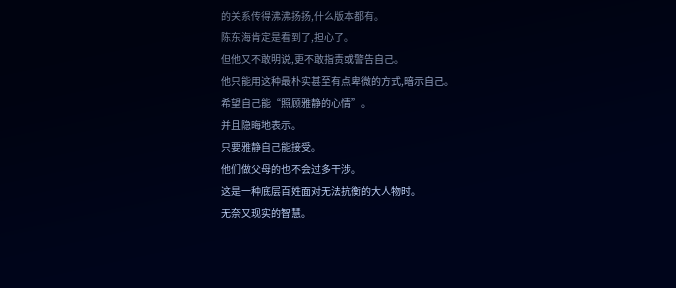的关系传得沸沸扬扬,什么版本都有。
陈东海肯定是看到了,担心了。
但他又不敢明说,更不敢指责或警告自己。
他只能用这种最朴实甚至有点卑微的方式,暗示自己。
希望自己能“照顾雅静的心情”。
并且隐晦地表示。
只要雅静自己能接受。
他们做父母的也不会过多干涉。
这是一种底层百姓面对无法抗衡的大人物时。
无奈又现实的智慧。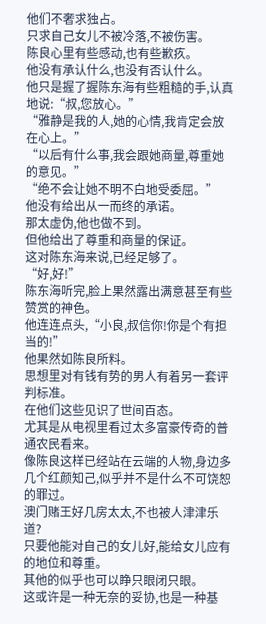他们不奢求独占。
只求自己女儿不被冷落,不被伤害。
陈良心里有些感动,也有些歉疚。
他没有承认什么,也没有否认什么。
他只是握了握陈东海有些粗糙的手,认真地说:“叔,您放心。”
“雅静是我的人,她的心情,我肯定会放在心上。”
“以后有什么事,我会跟她商量,尊重她的意见。”
“绝不会让她不明不白地受委屈。”
他没有给出从一而终的承诺。
那太虚伪,他也做不到。
但他给出了尊重和商量的保证。
这对陈东海来说,已经足够了。
“好,好!”
陈东海听完,脸上果然露出满意甚至有些赞赏的神色。
他连连点头,“小良,叔信你!你是个有担当的!”
他果然如陈良所料。
思想里对有钱有势的男人有着另一套评判标准。
在他们这些见识了世间百态。
尤其是从电视里看过太多富豪传奇的普通农民看来。
像陈良这样已经站在云端的人物,身边多几个红颜知己,似乎并不是什么不可饶恕的罪过。
澳门赌王好几房太太,不也被人津津乐道?
只要他能对自己的女儿好,能给女儿应有的地位和尊重。
其他的似乎也可以睁只眼闭只眼。
这或许是一种无奈的妥协,也是一种基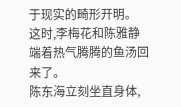于现实的畸形开明。
这时,李梅花和陈雅静端着热气腾腾的鱼汤回来了。
陈东海立刻坐直身体,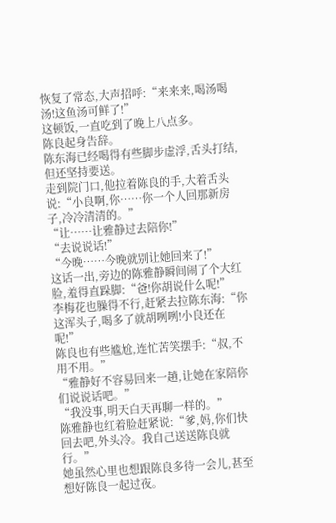恢复了常态,大声招呼:“来来来,喝汤喝汤!这鱼汤可鲜了!”
这顿饭,一直吃到了晚上八点多。
陈良起身告辞。
陈东海已经喝得有些脚步虚浮,舌头打结,但还坚持要送。
走到院门口,他拉着陈良的手,大着舌头说:“小良啊,你……你一个人回那新房子,冷冷清清的。”
“让……让雅静过去陪你!”
“去说说话!”
“今晚……今晚就别让她回来了!”
这话一出,旁边的陈雅静瞬间闹了个大红脸,羞得直跺脚:“爸!你胡说什么呢!”
李梅花也臊得不行,赶紧去拉陈东海:“你这浑头子,喝多了就胡咧咧!小良还在呢!”
陈良也有些尴尬,连忙苦笑摆手:“叔,不用不用。”
“雅静好不容易回来一趟,让她在家陪你们说说话吧。”
“我没事,明天白天再聊一样的。”
陈雅静也红着脸赶紧说:“爹,妈,你们快回去吧,外头冷。我自己送送陈良就行。”
她虽然心里也想跟陈良多待一会儿,甚至想好陈良一起过夜。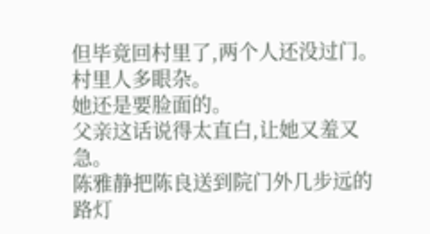但毕竟回村里了,两个人还没过门。
村里人多眼杂。
她还是要脸面的。
父亲这话说得太直白,让她又羞又急。
陈雅静把陈良送到院门外几步远的路灯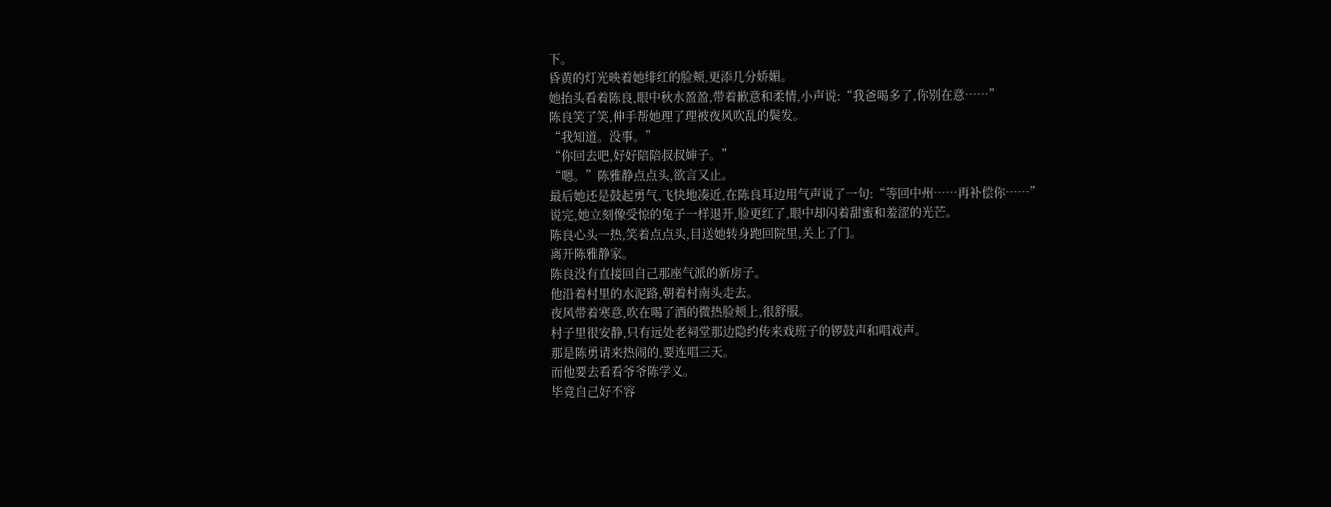下。
昏黄的灯光映着她绯红的脸颊,更添几分娇媚。
她抬头看着陈良,眼中秋水盈盈,带着歉意和柔情,小声说:“我爸喝多了,你别在意……”
陈良笑了笑,伸手帮她理了理被夜风吹乱的鬓发。
“我知道。没事。”
“你回去吧,好好陪陪叔叔婶子。”
“嗯。”陈雅静点点头,欲言又止。
最后她还是鼓起勇气,飞快地凑近,在陈良耳边用气声说了一句:“等回中州……再补偿你……”
说完,她立刻像受惊的兔子一样退开,脸更红了,眼中却闪着甜蜜和羞涩的光芒。
陈良心头一热,笑着点点头,目送她转身跑回院里,关上了门。
离开陈雅静家。
陈良没有直接回自己那座气派的新房子。
他沿着村里的水泥路,朝着村南头走去。
夜风带着寒意,吹在喝了酒的微热脸颊上,很舒服。
村子里很安静,只有远处老祠堂那边隐约传来戏班子的锣鼓声和唱戏声。
那是陈勇请来热闹的,要连唱三天。
而他要去看看爷爷陈学义。
毕竟自己好不容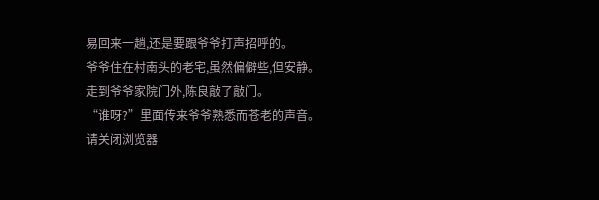易回来一趟,还是要跟爷爷打声招呼的。
爷爷住在村南头的老宅,虽然偏僻些,但安静。
走到爷爷家院门外,陈良敲了敲门。
“谁呀?”里面传来爷爷熟悉而苍老的声音。
请关闭浏览器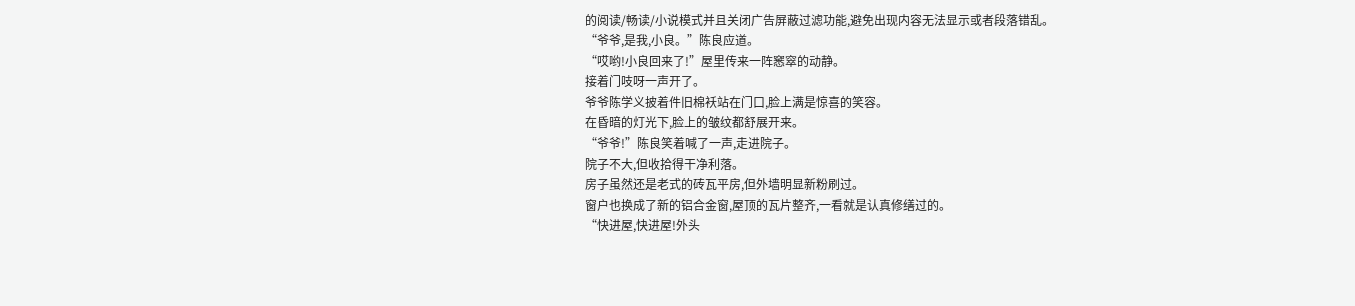的阅读/畅读/小说模式并且关闭广告屏蔽过滤功能,避免出现内容无法显示或者段落错乱。
“爷爷,是我,小良。”陈良应道。
“哎哟!小良回来了!”屋里传来一阵窸窣的动静。
接着门吱呀一声开了。
爷爷陈学义披着件旧棉袄站在门口,脸上满是惊喜的笑容。
在昏暗的灯光下,脸上的皱纹都舒展开来。
“爷爷!”陈良笑着喊了一声,走进院子。
院子不大,但收拾得干净利落。
房子虽然还是老式的砖瓦平房,但外墙明显新粉刷过。
窗户也换成了新的铝合金窗,屋顶的瓦片整齐,一看就是认真修缮过的。
“快进屋,快进屋!外头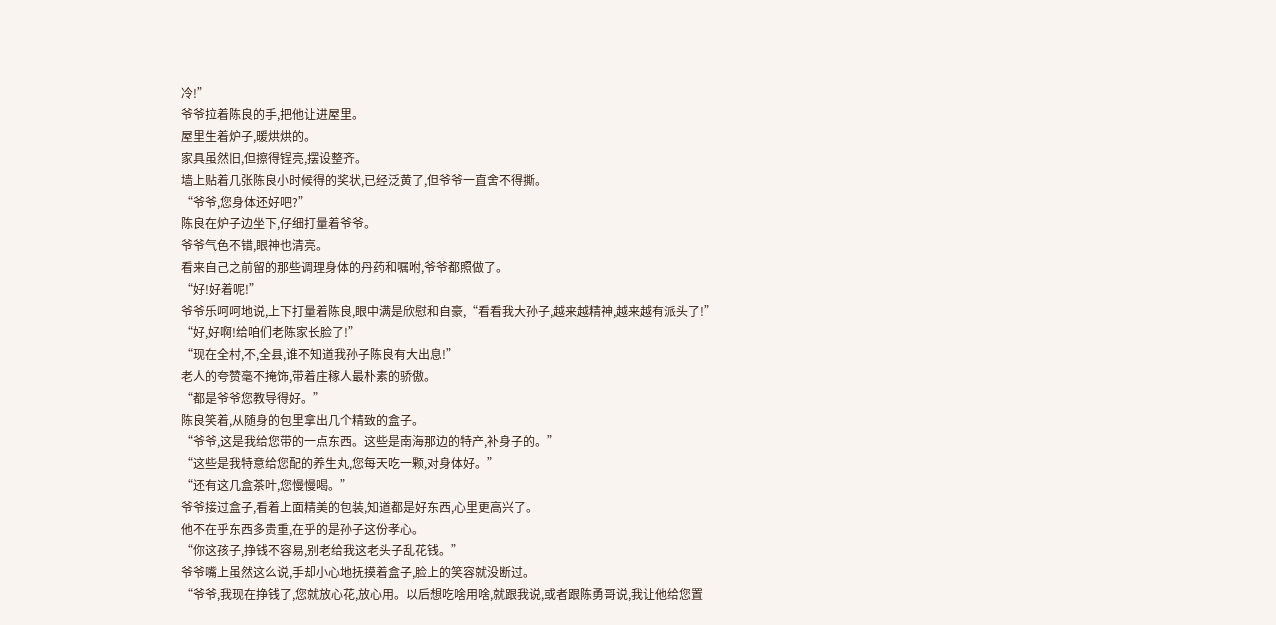冷!”
爷爷拉着陈良的手,把他让进屋里。
屋里生着炉子,暖烘烘的。
家具虽然旧,但擦得锃亮,摆设整齐。
墙上贴着几张陈良小时候得的奖状,已经泛黄了,但爷爷一直舍不得撕。
“爷爷,您身体还好吧?”
陈良在炉子边坐下,仔细打量着爷爷。
爷爷气色不错,眼神也清亮。
看来自己之前留的那些调理身体的丹药和嘱咐,爷爷都照做了。
“好!好着呢!”
爷爷乐呵呵地说,上下打量着陈良,眼中满是欣慰和自豪,“看看我大孙子,越来越精神,越来越有派头了!”
“好,好啊!给咱们老陈家长脸了!”
“现在全村,不,全县,谁不知道我孙子陈良有大出息!”
老人的夸赞毫不掩饰,带着庄稼人最朴素的骄傲。
“都是爷爷您教导得好。”
陈良笑着,从随身的包里拿出几个精致的盒子。
“爷爷,这是我给您带的一点东西。这些是南海那边的特产,补身子的。”
“这些是我特意给您配的养生丸,您每天吃一颗,对身体好。”
“还有这几盒茶叶,您慢慢喝。”
爷爷接过盒子,看着上面精美的包装,知道都是好东西,心里更高兴了。
他不在乎东西多贵重,在乎的是孙子这份孝心。
“你这孩子,挣钱不容易,别老给我这老头子乱花钱。”
爷爷嘴上虽然这么说,手却小心地抚摸着盒子,脸上的笑容就没断过。
“爷爷,我现在挣钱了,您就放心花,放心用。以后想吃啥用啥,就跟我说,或者跟陈勇哥说,我让他给您置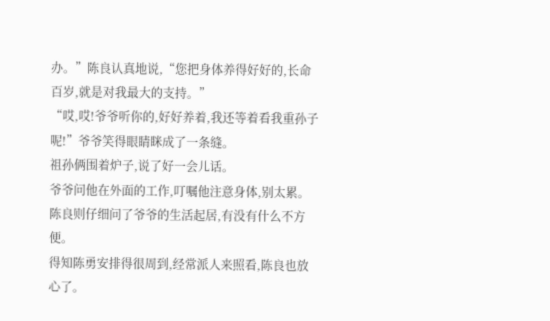办。”陈良认真地说,“您把身体养得好好的,长命百岁,就是对我最大的支持。”
“哎,哎!爷爷听你的,好好养着,我还等着看我重孙子呢!”爷爷笑得眼睛眯成了一条缝。
祖孙俩围着炉子,说了好一会儿话。
爷爷问他在外面的工作,叮嘱他注意身体,别太累。
陈良则仔细问了爷爷的生活起居,有没有什么不方便。
得知陈勇安排得很周到,经常派人来照看,陈良也放心了。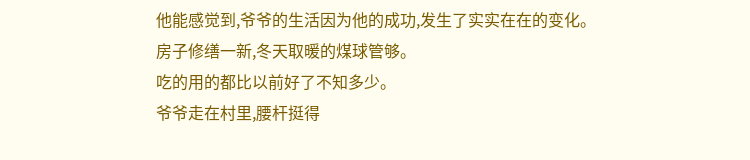他能感觉到,爷爷的生活因为他的成功,发生了实实在在的变化。
房子修缮一新,冬天取暖的煤球管够。
吃的用的都比以前好了不知多少。
爷爷走在村里,腰杆挺得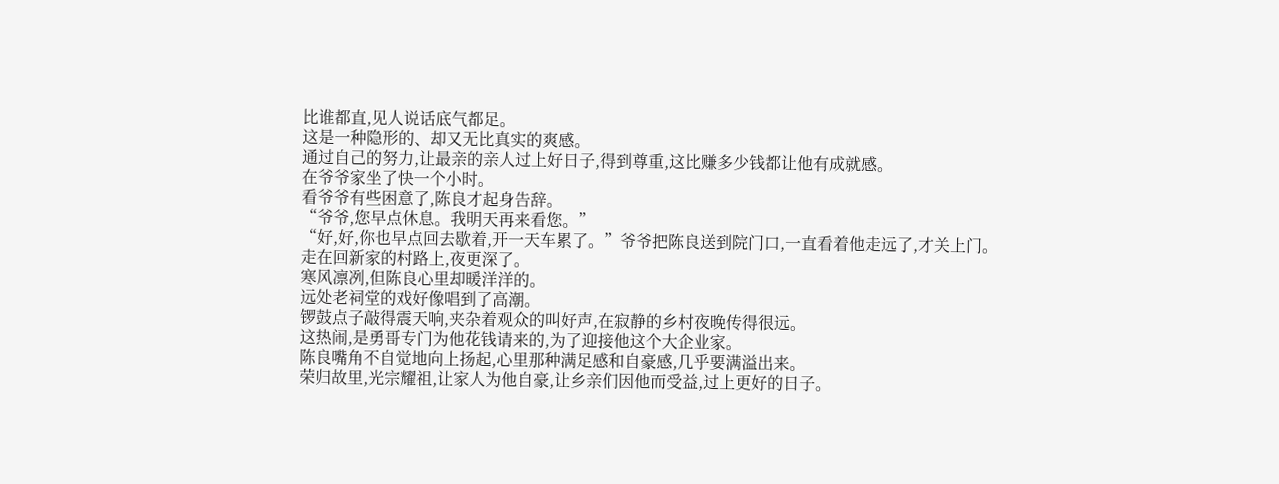比谁都直,见人说话底气都足。
这是一种隐形的、却又无比真实的爽感。
通过自己的努力,让最亲的亲人过上好日子,得到尊重,这比赚多少钱都让他有成就感。
在爷爷家坐了快一个小时。
看爷爷有些困意了,陈良才起身告辞。
“爷爷,您早点休息。我明天再来看您。”
“好,好,你也早点回去歇着,开一天车累了。”爷爷把陈良送到院门口,一直看着他走远了,才关上门。
走在回新家的村路上,夜更深了。
寒风凛冽,但陈良心里却暖洋洋的。
远处老祠堂的戏好像唱到了高潮。
锣鼓点子敲得震天响,夹杂着观众的叫好声,在寂静的乡村夜晚传得很远。
这热闹,是勇哥专门为他花钱请来的,为了迎接他这个大企业家。
陈良嘴角不自觉地向上扬起,心里那种满足感和自豪感,几乎要满溢出来。
荣归故里,光宗耀祖,让家人为他自豪,让乡亲们因他而受益,过上更好的日子。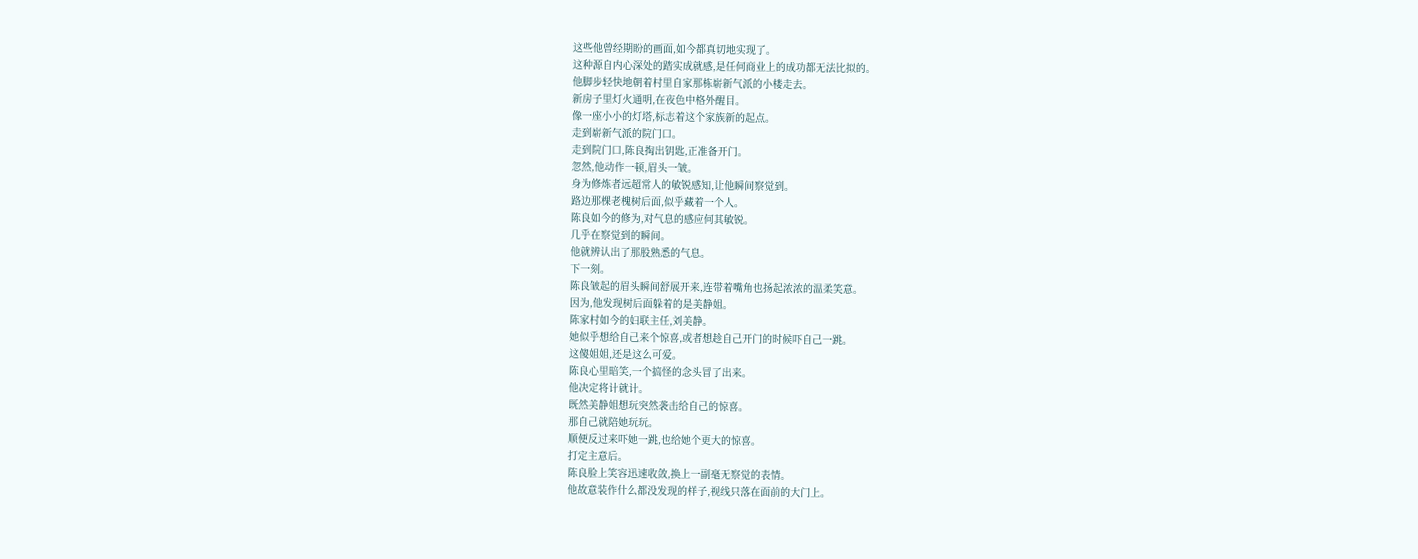这些他曾经期盼的画面,如今都真切地实现了。
这种源自内心深处的踏实成就感,是任何商业上的成功都无法比拟的。
他脚步轻快地朝着村里自家那栋崭新气派的小楼走去。
新房子里灯火通明,在夜色中格外醒目。
像一座小小的灯塔,标志着这个家族新的起点。
走到崭新气派的院门口。
走到院门口,陈良掏出钥匙,正准备开门。
忽然,他动作一顿,眉头一皱。
身为修炼者远超常人的敏锐感知,让他瞬间察觉到。
路边那棵老槐树后面,似乎藏着一个人。
陈良如今的修为,对气息的感应何其敏锐。
几乎在察觉到的瞬间。
他就辨认出了那股熟悉的气息。
下一刻。
陈良皱起的眉头瞬间舒展开来,连带着嘴角也扬起浓浓的温柔笑意。
因为,他发现树后面躲着的是美静姐。
陈家村如今的妇联主任,刘美静。
她似乎想给自己来个惊喜,或者想趁自己开门的时候吓自己一跳。
这傻姐姐,还是这么可爱。
陈良心里暗笑,一个搞怪的念头冒了出来。
他决定将计就计。
既然美静姐想玩突然袭击给自己的惊喜。
那自己就陪她玩玩。
顺便反过来吓她一跳,也给她个更大的惊喜。
打定主意后。
陈良脸上笑容迅速收敛,换上一副毫无察觉的表情。
他故意装作什么都没发现的样子,视线只落在面前的大门上。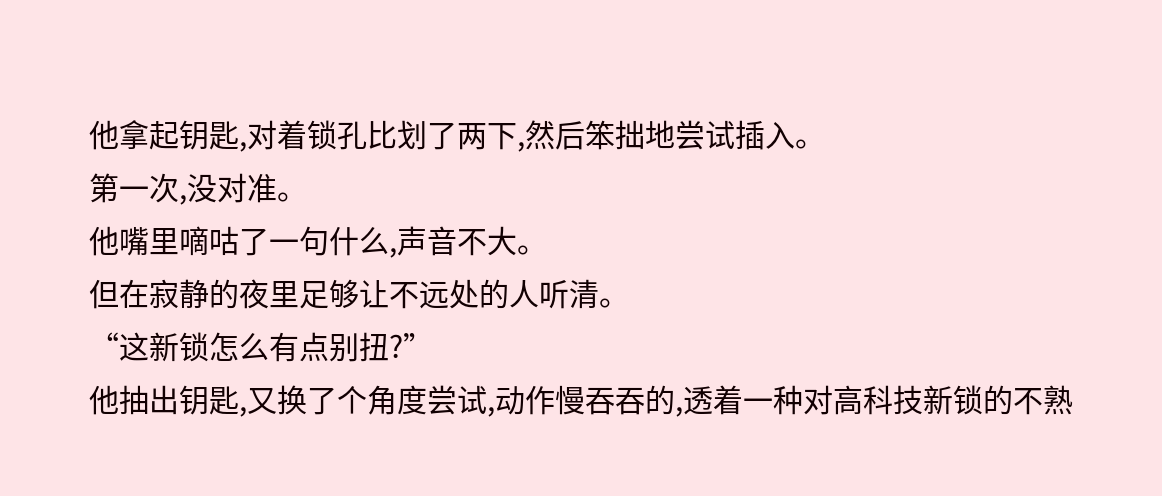他拿起钥匙,对着锁孔比划了两下,然后笨拙地尝试插入。
第一次,没对准。
他嘴里嘀咕了一句什么,声音不大。
但在寂静的夜里足够让不远处的人听清。
“这新锁怎么有点别扭?”
他抽出钥匙,又换了个角度尝试,动作慢吞吞的,透着一种对高科技新锁的不熟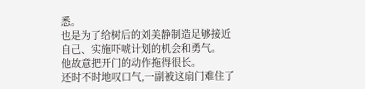悉。
也是为了给树后的刘美静制造足够接近自己、实施吓唬计划的机会和勇气。
他故意把开门的动作拖得很长。
还时不时地叹口气,一副被这扇门难住了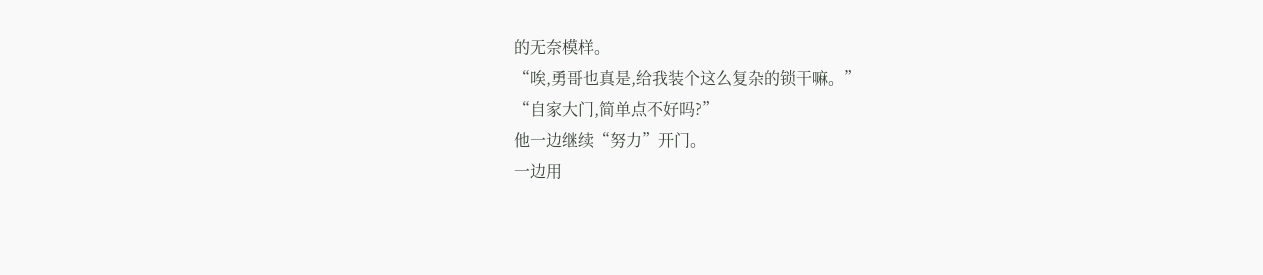的无奈模样。
“唉,勇哥也真是,给我装个这么复杂的锁干嘛。”
“自家大门,简单点不好吗?”
他一边继续“努力”开门。
一边用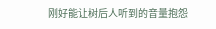刚好能让树后人听到的音量抱怨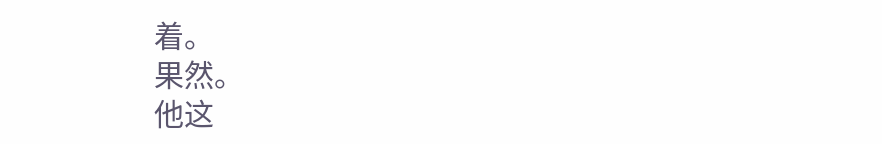着。
果然。
他这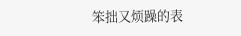笨拙又烦躁的表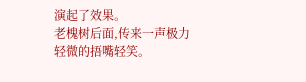演起了效果。
老槐树后面,传来一声极力轻微的捂嘴轻笑。